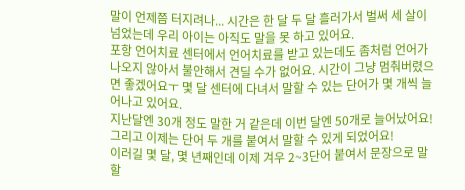말이 언제쯤 터지려나... 시간은 한 달 두 달 흘러가서 벌써 세 살이 넘었는데 우리 아이는 아직도 말을 못 하고 있어요.
포항 언어치료 센터에서 언어치료를 받고 있는데도 좀처럼 언어가 나오지 않아서 불안해서 견딜 수가 없어요. 시간이 그냥 멈춰버렸으면 좋겠어요ㅜ 몇 달 센터에 다녀서 말할 수 있는 단어가 몇 개씩 늘어나고 있어요.
지난달엔 30개 정도 말한 거 같은데 이번 달엔 50개로 늘어났어요! 그리고 이제는 단어 두 개를 붙여서 말할 수 있게 되었어요!
이러길 몇 달, 몇 년째인데 이제 겨우 2~3단어 붙여서 문장으로 말할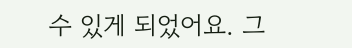수 있게 되었어요. 그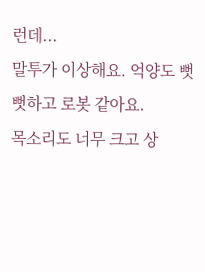런데...
말투가 이상해요. 억양도 뻣뻣하고 로봇 같아요.
목소리도 너무 크고 상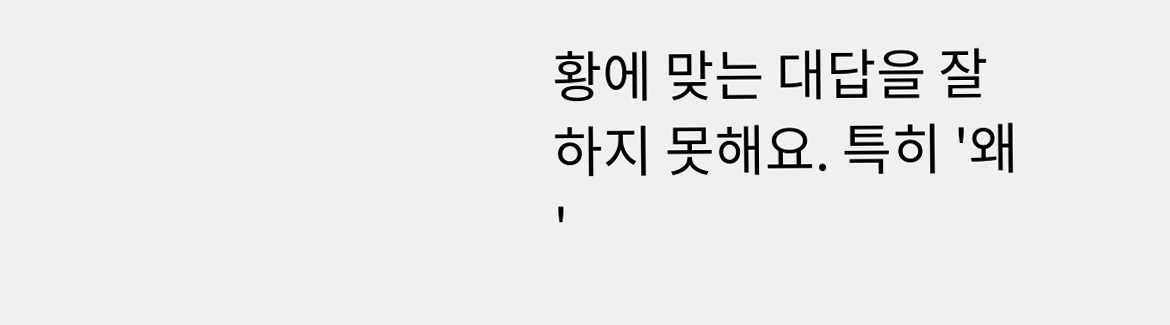황에 맞는 대답을 잘 하지 못해요. 특히 '왜 '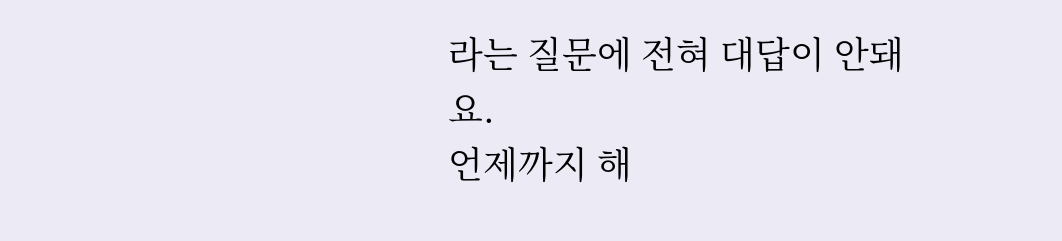라는 질문에 전혀 대답이 안돼요.
언제까지 해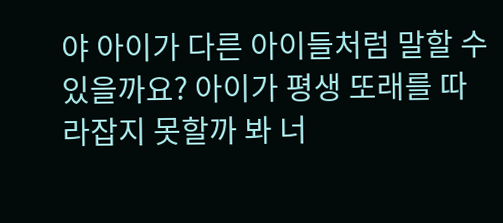야 아이가 다른 아이들처럼 말할 수 있을까요? 아이가 평생 또래를 따라잡지 못할까 봐 너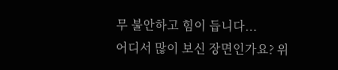무 불안하고 힘이 듭니다...
어디서 많이 보신 장면인가요? 위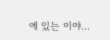에 있는 이야...